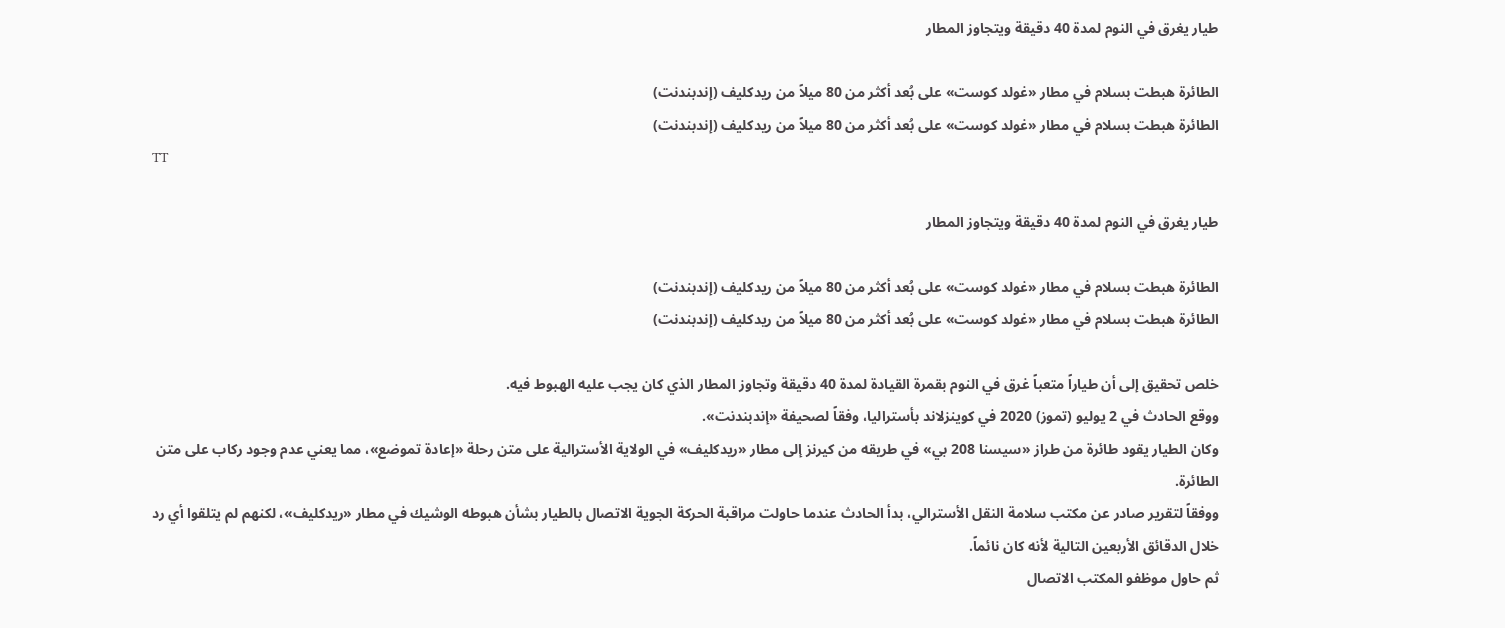طيار يغرق في النوم لمدة 40 دقيقة ويتجاوز المطار

الطائرة هبطت بسلام في مطار «غولد كوست» على بُعد أكثر من 80 ميلاً من ريدكليف (إندبندنت)
الطائرة هبطت بسلام في مطار «غولد كوست» على بُعد أكثر من 80 ميلاً من ريدكليف (إندبندنت)
TT

طيار يغرق في النوم لمدة 40 دقيقة ويتجاوز المطار

الطائرة هبطت بسلام في مطار «غولد كوست» على بُعد أكثر من 80 ميلاً من ريدكليف (إندبندنت)
الطائرة هبطت بسلام في مطار «غولد كوست» على بُعد أكثر من 80 ميلاً من ريدكليف (إندبندنت)

خلص تحقيق إلى أن طياراً متعباً غرق في النوم بقمرة القيادة لمدة 40 دقيقة وتجاوز المطار الذي كان يجب عليه الهبوط فيه.
ووقع الحادث في 2 يوليو (تموز) 2020 في كوينزلاند بأستراليا، وفقاً لصحيفة «إندبندنت».
وكان الطيار يقود طائرة من طراز «سيسنا 208 بي» في طريقه من كيرنز إلى مطار «ريدكليف» في الولاية الأسترالية على متن رحلة «إعادة تموضع»، مما يعني عدم وجود ركاب على متن الطائرة.
ووفقاً لتقرير صادر عن مكتب سلامة النقل الأسترالي، بدأ الحادث عندما حاولت مراقبة الحركة الجوية الاتصال بالطيار بشأن هبوطه الوشيك في مطار «ريدكليف»، لكنهم لم يتلقوا أي رد خلال الدقائق الأربعين التالية لأنه كان نائماً.
ثم حاول موظفو المكتب الاتصال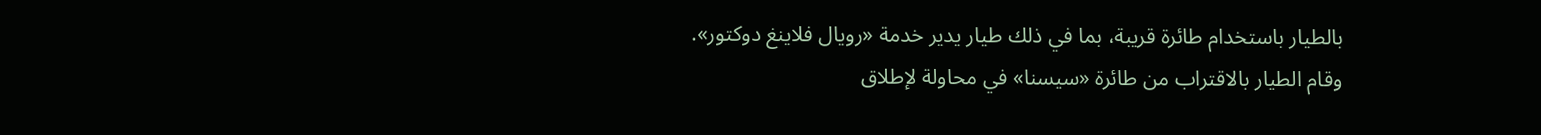بالطيار باستخدام طائرة قريبة، بما في ذلك طيار يدير خدمة «رويال فلاينغ دوكتور».
وقام الطيار بالاقتراب من طائرة «سيسنا» في محاولة لإطلاق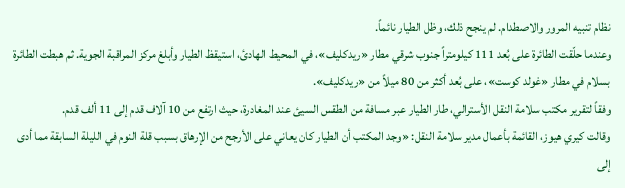نظام تنبيه المرور والاصطدام. لم ينجح ذلك، وظل الطيار نائماً.
وعندما حلّقت الطائرة على بُعد 111 كيلومتراً جنوب شرقي مطار «ريدكليف»، في المحيط الهادئ، استيقظ الطيار وأبلغ مركز المراقبة الجوية. ثم هبطت الطائرة بسلام في مطار «غولد كوست»، على بُعد أكثر من 80 ميلاً من «ريدكليف».
وفقاً لتقرير مكتب سلامة النقل الأسترالي، طار الطيار عبر مسافة من الطقس السيئ عند المغادرة، حيث ارتفع من 10 آلاف قدم إلى 11 ألف قدم.
وقالت كيري هيوز، القائمة بأعمال مدير سلامة النقل: «وجد المكتب أن الطيار كان يعاني على الأرجح من الإرهاق بسبب قلة النوم في الليلة السابقة مما أدى إلى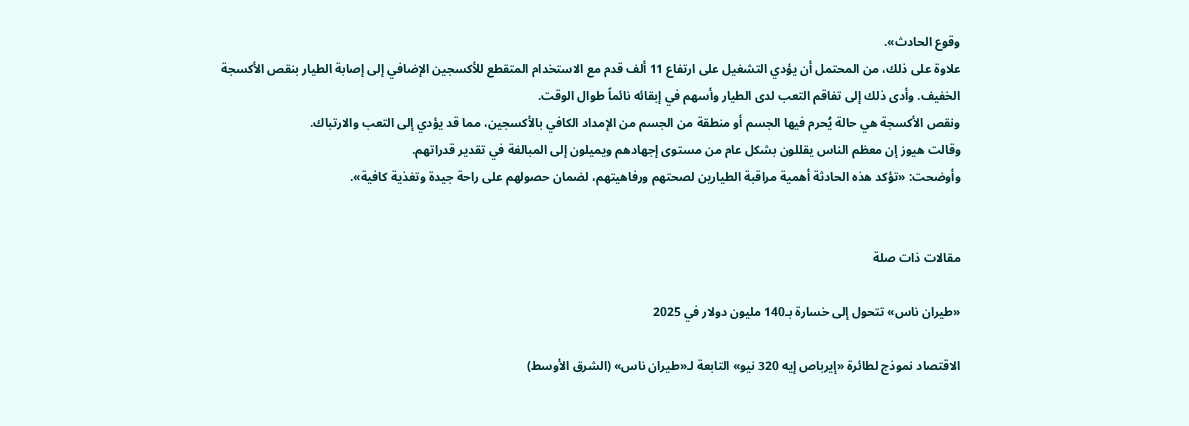وقوع الحادث».
علاوة على ذلك، من المحتمل أن يؤدي التشغيل على ارتفاع 11 ألف قدم مع الاستخدام المتقطع للأكسجين الإضافي إلى إصابة الطيار بنقص الأكسجة الخفيف. وأدى ذلك إلى تفاقم التعب لدى الطيار وأسهم في إبقائه نائماً طوال الوقت.
ونقص الأكسجة هي حالة يُحرم فيها الجسم أو منطقة من الجسم من الإمداد الكافي بالأكسجين، مما قد يؤدي إلى التعب والارتباك.
وقالت هيوز إن معظم الناس يقللون بشكل عام من مستوى إجهادهم ويميلون إلى المبالغة في تقدير قدراتهم.
وأوضحت: «تؤكد هذه الحادثة أهمية مراقبة الطيارين لصحتهم ورفاهيتهم، لضمان حصولهم على راحة جيدة وتغذية كافية».


مقالات ذات صلة

«طيران ناس» تتحول إلى خسارة بـ140 مليون دولار في 2025

الاقتصاد نموذج لطائرة «إيرباص إيه 320 نيو» التابعة لـ«طيران ناس» (الشرق الأوسط)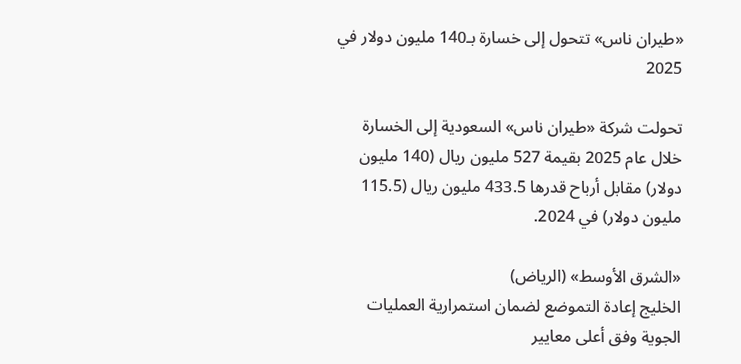«طيران ناس» تتحول إلى خسارة بـ140 مليون دولار في 2025

تحولت شركة «طيران ناس» السعودية إلى الخسارة خلال عام 2025 بقيمة 527 مليون ريال (140 مليون دولار) مقابل أرباح قدرها 433.5 مليون ريال (115.5 مليون دولار) في 2024.

«الشرق الأوسط» (الرياض)
الخليج إعادة التموضع لضمان استمرارية العمليات الجوية وفق أعلى معايير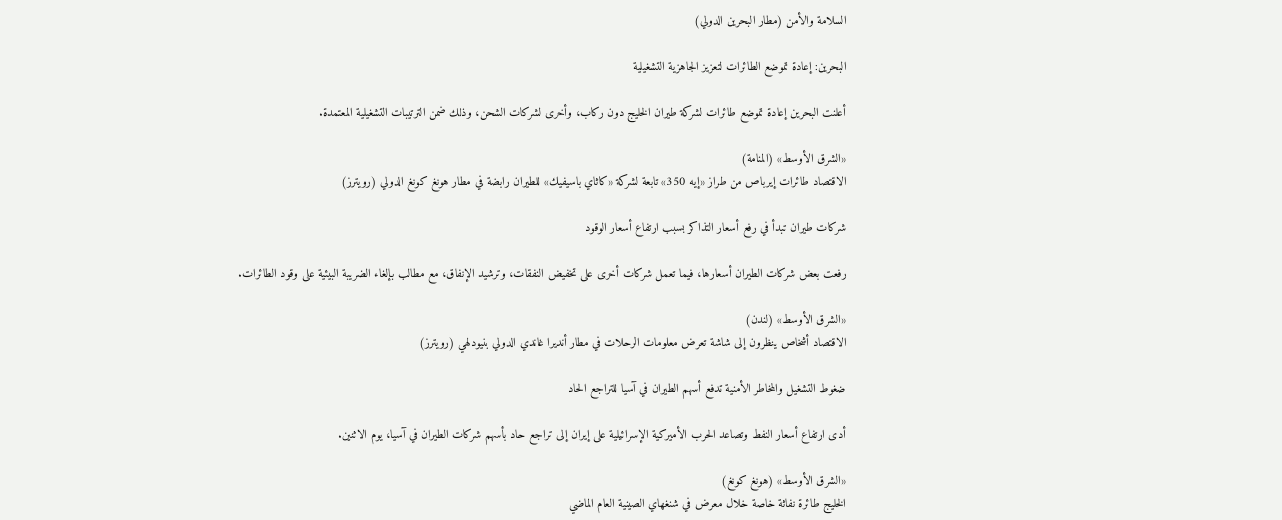السلامة والأمن (مطار البحرين الدولي)

البحرين: إعادة تموضع الطائرات لتعزيز الجاهزية التشغيلية

أعلنت البحرين إعادة تموضع طائرات لشركة طيران الخليج دون ركاب، وأخرى لشركات الشحن، وذلك ضمن الترتيبات التشغيلية المعتمدة.

«الشرق الأوسط» (المنامة)
الاقتصاد طائرات إيرباص من طراز «إيه 350» تابعة لشركة «كاثاي باسيفيك» للطيران رابضة في مطار هونغ كونغ الدولي (رويترز)

شركات طيران تبدأ في رفع أسعار التذاكر بسبب ارتفاع أسعار الوقود

رفعت بعض شركات الطيران أسعارها، فيما تعمل شركات أخرى على تخفيض النفقات، وترشيد الإنفاق، مع مطالب بإلغاء الضريبة البيئية على وقود الطائرات.

«الشرق الأوسط» (لندن)
الاقتصاد أشخاص ينظرون إلى شاشة تعرض معلومات الرحلات في مطار أنديرا غاندي الدولي بنيودلهي (رويترز)

ضغوط التشغيل والمخاطر الأمنية تدفع أسهم الطيران في آسيا للتراجع الحاد

أدى ارتفاع أسعار النفط وتصاعد الحرب الأميركية الإسرائيلية على إيران إلى تراجع حاد بأسهم شركات الطيران في آسيا، يوم الاثنين.

«الشرق الأوسط» (هونغ كونغ)
الخليج طائرة نفاثة خاصة خلال معرض في شنغهاي الصينية العام الماضي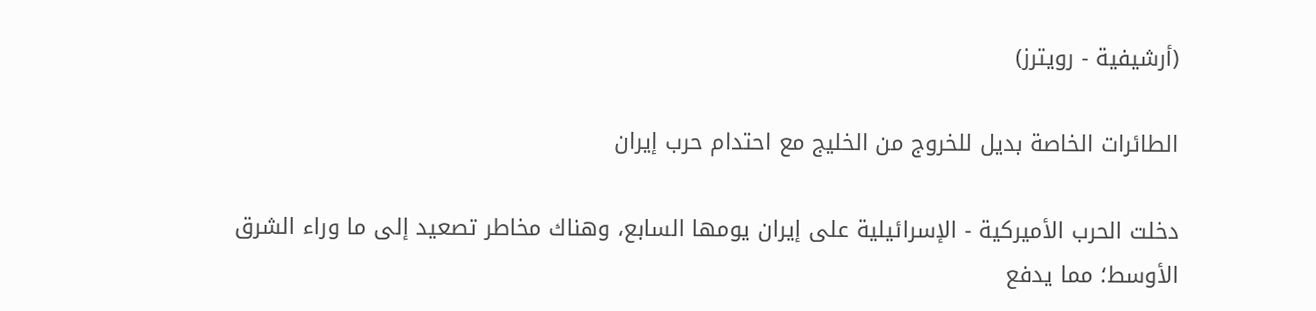(أرشيفية - رويترز)

الطائرات الخاصة بديل للخروج من الخليج مع احتدام حرب إيران

دخلت الحرب الأميركية - الإسرائيلية على إيران يومها السابع، وهناك مخاطر تصعيد إلى ما وراء الشرق الأوسط؛ مما يدفع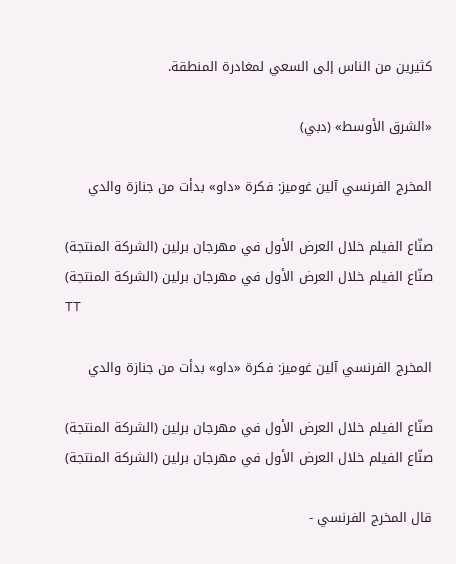كثيرين من الناس إلى السعي لمغادرة المنطقة.

«الشرق الأوسط» (دبي)

المخرج الفرنسي آلين غوميز: فكرة «داو» بدأت من جنازة والدي

صنّاع الفيلم خلال العرض الأول في مهرجان برلين (الشركة المنتجة)
صنّاع الفيلم خلال العرض الأول في مهرجان برلين (الشركة المنتجة)
TT

المخرج الفرنسي آلين غوميز: فكرة «داو» بدأت من جنازة والدي

صنّاع الفيلم خلال العرض الأول في مهرجان برلين (الشركة المنتجة)
صنّاع الفيلم خلال العرض الأول في مهرجان برلين (الشركة المنتجة)

قال المخرج الفرنسي -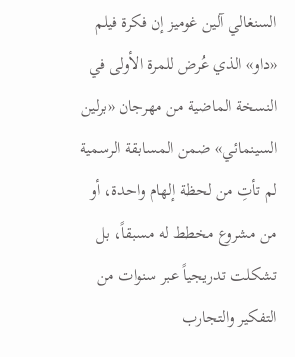السنغالي آلين غوميز إن فكرة فيلم «داو» الذي عُرض للمرة الأولى في النسخة الماضية من مهرجان «برلين السينمائي» ضمن المسابقة الرسمية لم تأتِ من لحظة إلهام واحدة، أو من مشروع مخطط له مسبقاً، بل تشكلت تدريجياً عبر سنوات من التفكير والتجارب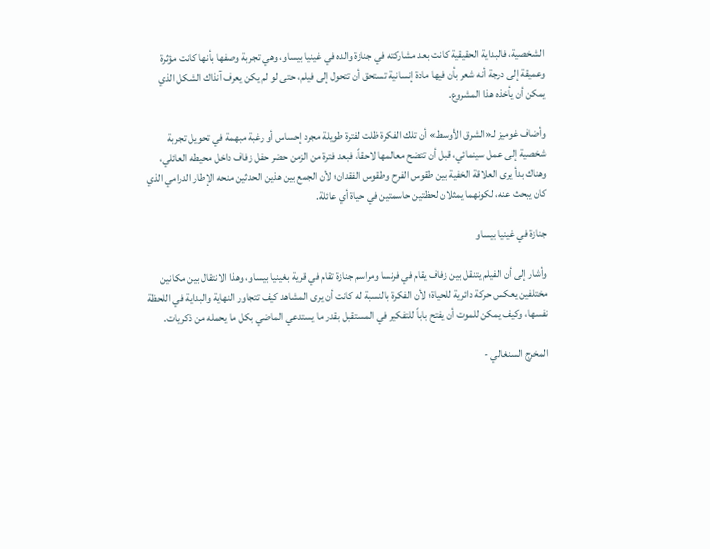الشخصية، فالبداية الحقيقية كانت بعد مشاركته في جنازة والده في غينيا بيساو، وهي تجربة وصفها بأنها كانت مؤثرة وعميقة إلى درجة أنه شعر بأن فيها مادة إنسانية تستحق أن تتحول إلى فيلم، حتى لو لم يكن يعرف آنذاك الشكل الذي يمكن أن يأخذه هذا المشروع.

وأضاف غوميز لـ«الشرق الأوسط» أن تلك الفكرة ظلت لفترة طويلة مجرد إحساس أو رغبة مبهمة في تحويل تجربة شخصية إلى عمل سينمائي، قبل أن تتضح معالمها لاحقاً، فبعد فترة من الزمن حضر حفل زفاف داخل محيطه العائلي، وهناك بدأ يرى العلاقة الخفية بين طقوس الفرح وطقوس الفقدان؛ لأن الجمع بين هذين الحدثين منحه الإطار الدرامي الذي كان يبحث عنه، لكونهما يمثلان لحظتين حاسمتين في حياة أي عائلة.

جنازة في غينيا بيساو

وأشار إلى أن الفيلم يتنقل بين زفاف يقام في فرنسا ومراسم جنازة تقام في قرية بغينيا بيساو، وهذا الانتقال بين مكانين مختلفين يعكس حركة دائرية للحياة؛ لأن الفكرة بالنسبة له كانت أن يرى المشاهد كيف تتجاور النهاية والبداية في اللحظة نفسها، وكيف يمكن للموت أن يفتح باباً للتفكير في المستقبل بقدر ما يستدعي الماضي بكل ما يحمله من ذكريات.

المخرج السنغالي -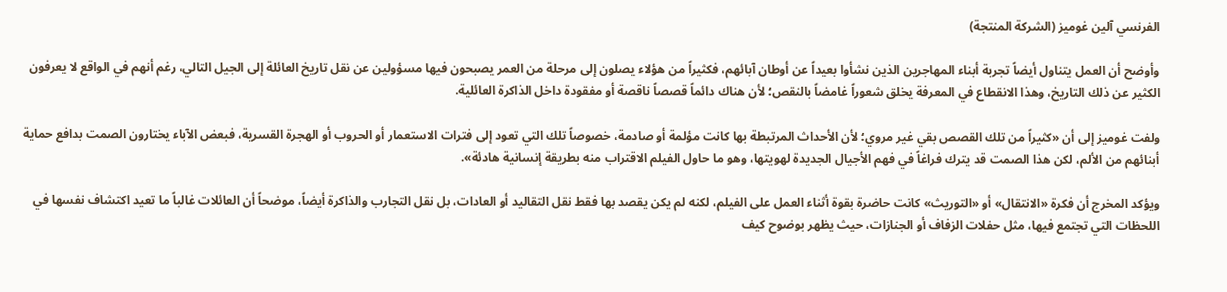الفرنسي آلين غوميز (الشركة المنتجة)

وأوضح أن العمل يتناول أيضاً تجربة أبناء المهاجرين الذين نشأوا بعيداً عن أوطان آبائهم، فكثيراً من هؤلاء يصلون إلى مرحلة من العمر يصبحون فيها مسؤولين عن نقل تاريخ العائلة إلى الجيل التالي، رغم أنهم في الواقع لا يعرفون الكثير عن ذلك التاريخ، وهذا الانقطاع في المعرفة يخلق شعوراً غامضاً بالنقص؛ لأن هناك دائماً قصصاً ناقصة أو مفقودة داخل الذاكرة العائلية.

ولفت غوميز إلى أن «كثيراً من تلك القصص بقي غير مروي؛ لأن الأحداث المرتبطة بها كانت مؤلمة أو صادمة، خصوصاً تلك التي تعود إلى فترات الاستعمار أو الحروب أو الهجرة القسرية، فبعض الآباء يختارون الصمت بدافع حماية أبنائهم من الألم، لكن هذا الصمت قد يترك فراغاً في فهم الأجيال الجديدة لهويتها، وهو ما حاول الفيلم الاقتراب منه بطريقة إنسانية هادئة».

ويؤكد المخرج أن فكرة «الانتقال» أو «التوريث» كانت حاضرة بقوة أثناء العمل على الفيلم، لكنه لم يكن يقصد بها فقط نقل التقاليد أو العادات، بل نقل التجارب والذاكرة أيضاً، موضحاً أن العائلات غالباً ما تعيد اكتشاف نفسها في اللحظات التي تجتمع فيها، مثل حفلات الزفاف أو الجنازات، حيث يظهر بوضوح كيف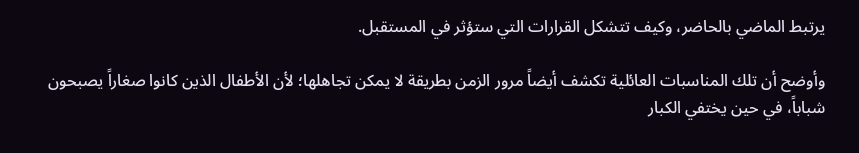يرتبط الماضي بالحاضر، وكيف تتشكل القرارات التي ستؤثر في المستقبل.

وأوضح أن تلك المناسبات العائلية تكشف أيضاً مرور الزمن بطريقة لا يمكن تجاهلها؛ لأن الأطفال الذين كانوا صغاراً يصبحون شباباً، في حين يختفي الكبار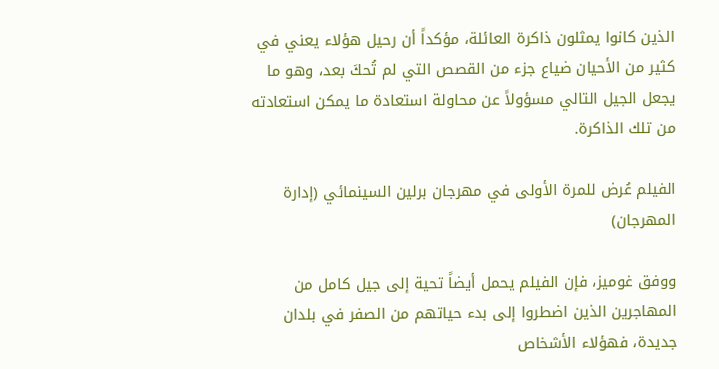الذين كانوا يمثلون ذاكرة العائلة، مؤكداً أن رحيل هؤلاء يعني في كثير من الأحيان ضياع جزء من القصص التي لم تُحكَ بعد، وهو ما يجعل الجيل التالي مسؤولاً عن محاولة استعادة ما يمكن استعادته من تلك الذاكرة.

الفيلم عُرض للمرة الأولى في مهرجان برلين السينمائي (إدارة المهرجان)

ووفق غوميز، فإن الفيلم يحمل أيضاً تحية إلى جيل كامل من المهاجرين الذين اضطروا إلى بدء حياتهم من الصفر في بلدان جديدة، فهؤلاء الأشخاص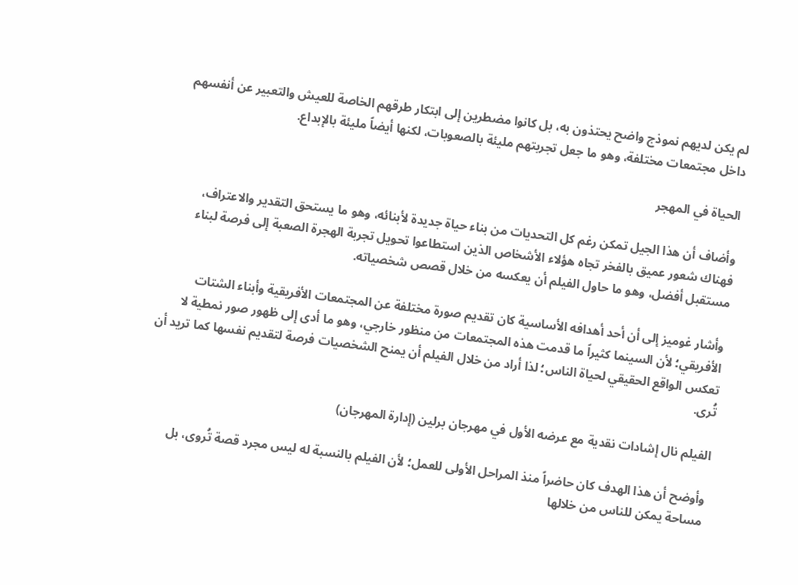لم يكن لديهم نموذج واضح يحتذون به، بل كانوا مضطرين إلى ابتكار طرقهم الخاصة للعيش والتعبير عن أنفسهم داخل مجتمعات مختلفة، وهو ما جعل تجربتهم مليئة بالصعوبات، لكنها أيضاً مليئة بالإبداع.

الحياة في المهجر

وأضاف أن هذا الجيل تمكن رغم كل التحديات من بناء حياة جديدة لأبنائه، وهو ما يستحق التقدير والاعتراف، فهناك شعور عميق بالفخر تجاه هؤلاء الأشخاص الذين استطاعوا تحويل تجربة الهجرة الصعبة إلى فرصة لبناء مستقبل أفضل، وهو ما حاول الفيلم أن يعكسه من خلال قصص شخصياته.

وأشار غوميز إلى أن أحد أهدافه الأساسية كان تقديم صورة مختلفة عن المجتمعات الأفريقية وأبناء الشتات الأفريقي؛ لأن السينما كثيراً ما قدمت هذه المجتمعات من منظور خارجي، وهو ما أدى إلى ظهور صور نمطية لا تعكس الواقع الحقيقي لحياة الناس؛ لذا أراد من خلال الفيلم أن يمنح الشخصيات فرصة لتقديم نفسها كما تريد أن تُرى.

الفيلم نال إشادات نقدية مع عرضه الأول في مهرجان برلين (إدارة المهرجان)

وأوضح أن هذا الهدف كان حاضراً منذ المراحل الأولى للعمل؛ لأن الفيلم بالنسبة له ليس مجرد قصة تُروى، بل مساحة يمكن للناس من خلالها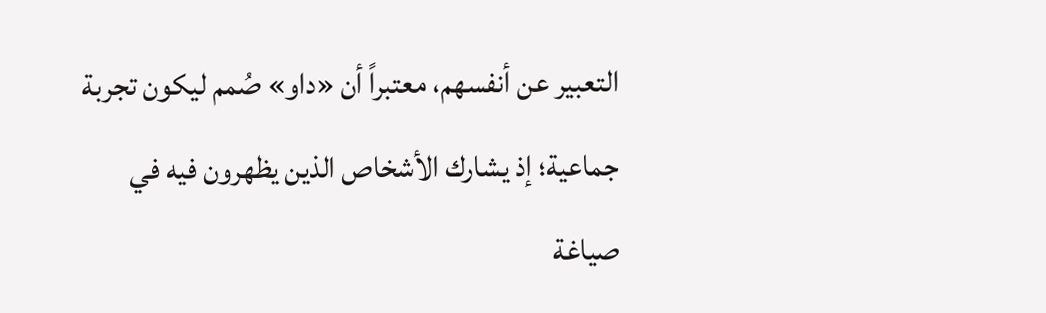التعبير عن أنفسهم، معتبراً أن «داو» صُمم ليكون تجربة جماعية؛ إذ يشارك الأشخاص الذين يظهرون فيه في صياغة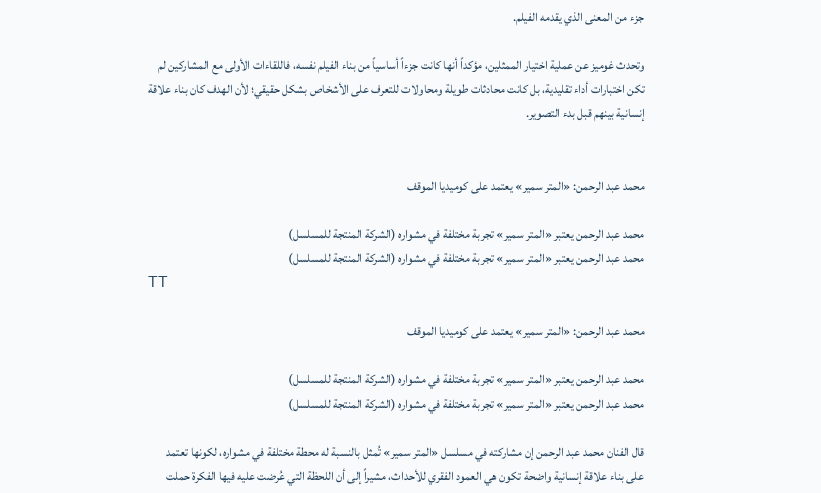جزء من المعنى الذي يقدمه الفيلم.

وتحدث غوميز عن عملية اختيار الممثلين، مؤكداً أنها كانت جزءاً أساسياً من بناء الفيلم نفسه، فاللقاءات الأولى مع المشاركين لم تكن اختبارات أداء تقليدية، بل كانت محادثات طويلة ومحاولات للتعرف على الأشخاص بشكل حقيقي؛ لأن الهدف كان بناء علاقة إنسانية بينهم قبل بدء التصوير.


محمد عبد الرحمن: «المتر سمير» يعتمد على كوميديا الموقف

محمد عبد الرحمن يعتبر «المتر سمير» تجربة مختلفة في مشواره (الشركة المنتجة للمسلسل)
محمد عبد الرحمن يعتبر «المتر سمير» تجربة مختلفة في مشواره (الشركة المنتجة للمسلسل)
TT

محمد عبد الرحمن: «المتر سمير» يعتمد على كوميديا الموقف

محمد عبد الرحمن يعتبر «المتر سمير» تجربة مختلفة في مشواره (الشركة المنتجة للمسلسل)
محمد عبد الرحمن يعتبر «المتر سمير» تجربة مختلفة في مشواره (الشركة المنتجة للمسلسل)

قال الفنان محمد عبد الرحمن إن مشاركته في مسلسل «المتر سمير» تُمثل بالنسبة له محطة مختلفة في مشواره، لكونها تعتمد على بناء علاقة إنسانية واضحة تكون هي العمود الفقري للأحداث، مشيراً إلى أن اللحظة التي عُرضت عليه فيها الفكرة حملت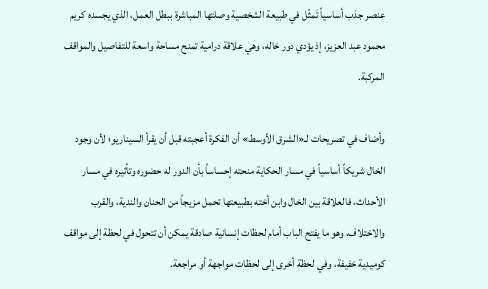عنصر جذب أساسياً تَمثّل في طبيعة الشخصية وصلتها المباشرة ببطل العمل، الذي يجسده كريم محمود عبد العزيز، إذ يؤدي دور خاله، وهي علاقة درامية تمنح مساحة واسعة للتفاصيل والمواقف المركبة.

وأضاف في تصريحات لـ«الشرق الأوسط» أن الفكرة أعجبته قبل أن يقرأ السيناريو؛ لأن وجود الخال شريكاً أساسياً في مسار الحكاية منحته إحساساً بأن الدور له حضوره وتأثيره في مسار الأحداث، فالعلاقة بين الخال وابن أخته بطبيعتها تحمل مزيجاً من الحنان والندية، والقرب والاختلاف، وهو ما يفتح الباب أمام لحظات إنسانية صادقة يمكن أن تتحول في لحظة إلى مواقف كوميدية خفيفة، وفي لحظة أخرى إلى لحظات مواجهة أو مراجعة.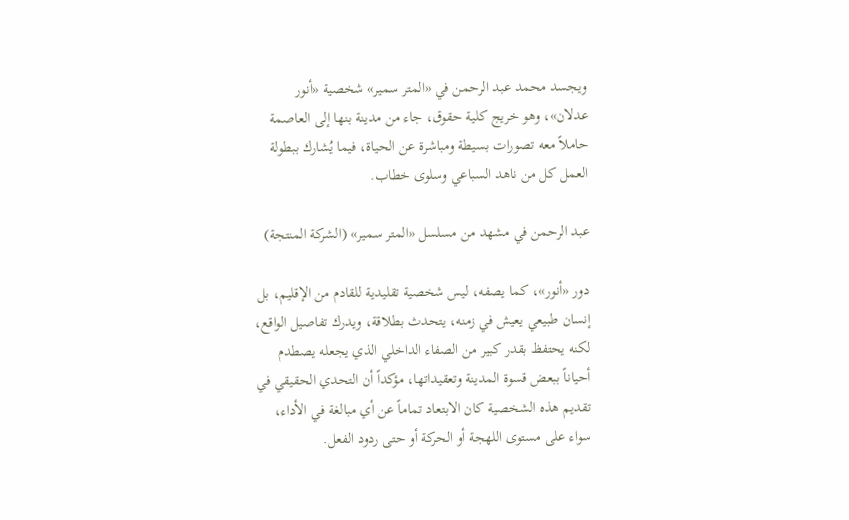ويجسد محمد عبد الرحمن في «المتر سمير» شخصية «أنور عدلان»، وهو خريج كلية حقوق، جاء من مدينة بنها إلى العاصمة حاملاً معه تصورات بسيطة ومباشرة عن الحياة، فيما يُشارك ببطولة العمل كل من ناهد السباعي وسلوى خطاب.

عبد الرحمن في مشهد من مسلسل «المتر سمير» (الشركة المنتجة)

دور «أنور»، كما يصفه، ليس شخصية تقليدية للقادم من الإقليم، بل إنسان طبيعي يعيش في زمنه، يتحدث بطلاقة، ويدرك تفاصيل الواقع، لكنه يحتفظ بقدر كبير من الصفاء الداخلي الذي يجعله يصطدم أحياناً ببعض قسوة المدينة وتعقيداتها، مؤكداً أن التحدي الحقيقي في تقديم هذه الشخصية كان الابتعاد تماماً عن أي مبالغة في الأداء، سواء على مستوى اللهجة أو الحركة أو حتى ردود الفعل.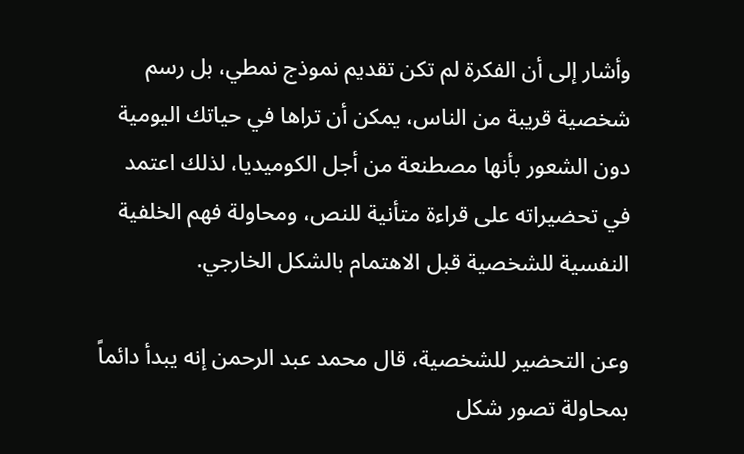وأشار إلى أن الفكرة لم تكن تقديم نموذج نمطي، بل رسم شخصية قريبة من الناس، يمكن أن تراها في حياتك اليومية دون الشعور بأنها مصطنعة من أجل الكوميديا، لذلك اعتمد في تحضيراته على قراءة متأنية للنص، ومحاولة فهم الخلفية النفسية للشخصية قبل الاهتمام بالشكل الخارجي.

وعن التحضير للشخصية، قال محمد عبد الرحمن إنه يبدأ دائماً بمحاولة تصور شكل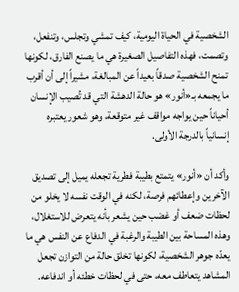الشخصية في الحياة اليومية، كيف تمشي وتجلس، وتنفعل، وتصمت، فهذه التفاصيل الصغيرة هي ما يصنع الفارق، لكونها تمنح الشخصية صدقاً بعيداً عن المبالغة، مشيراً إلى أن أقرب ما يجمعه بـ«أنور» هو حالة الدهشة التي قد تُصيب الإنسان أحياناً حين يواجه مواقف غير متوقعة، وهو شعور يعتبره إنسانياً بالدرجة الأولى.

وأكد أن «أنور» يتمتع بطيبة فطرية تجعله يميل إلى تصديق الآخرين وإعطائهم فرصة، لكنه في الوقت نفسه لا يخلو من لحظات ضعف أو غضب حين يشعر بأنه يتعرض للاستغلال، وهذه المساحة بين الطيبة والرغبة في الدفاع عن النفس هي ما يعدّه جوهر الشخصية، لكونها تخلق حالة من التوازن تجعل المشاهد يتعاطف معه، حتى في لحظات خطئه أو اندفاعه.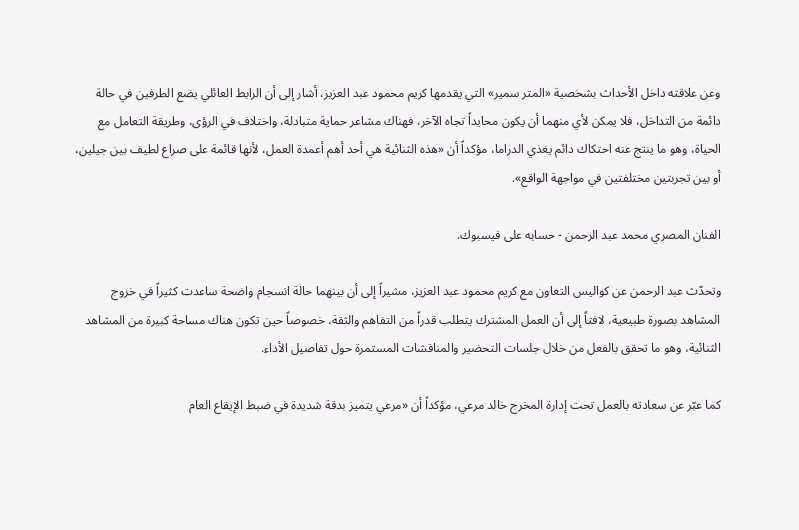وعن علاقته داخل الأحداث بشخصية «المتر سمير» التي يقدمها كريم محمود عبد العزيز، أشار إلى أن الرابط العائلي يضع الطرفين في حالة دائمة من التداخل، فلا يمكن لأي منهما أن يكون محايداً تجاه الآخر، فهناك مشاعر حماية متبادلة، واختلاف في الرؤى، وطريقة التعامل مع الحياة، وهو ما ينتج عنه احتكاك دائم يغذي الدراما، مؤكداً أن «هذه الثنائية هي أحد أهم أعمدة العمل، لأنها قائمة على صراع لطيف بين جيلين، أو بين تجربتين مختلفتين في مواجهة الواقع».

الفنان المصري محمد عبد الرحمن - حسابه على فيسبوك.

وتحدّث عبد الرحمن عن كواليس التعاون مع كريم محمود عبد العزيز، مشيراً إلى أن بينهما حالة انسجام واضحة ساعدت كثيراً في خروج المشاهد بصورة طبيعية، لافتاً إلى أن العمل المشترك يتطلب قدراً من التفاهم والثقة، خصوصاً حين تكون هناك مساحة كبيرة من المشاهد الثنائية، وهو ما تحقق بالفعل من خلال جلسات التحضير والمناقشات المستمرة حول تفاصيل الأداء.

كما عبّر عن سعادته بالعمل تحت إدارة المخرج خالد مرعي، مؤكداً أن «مرعي يتميز بدقة شديدة في ضبط الإيقاع العام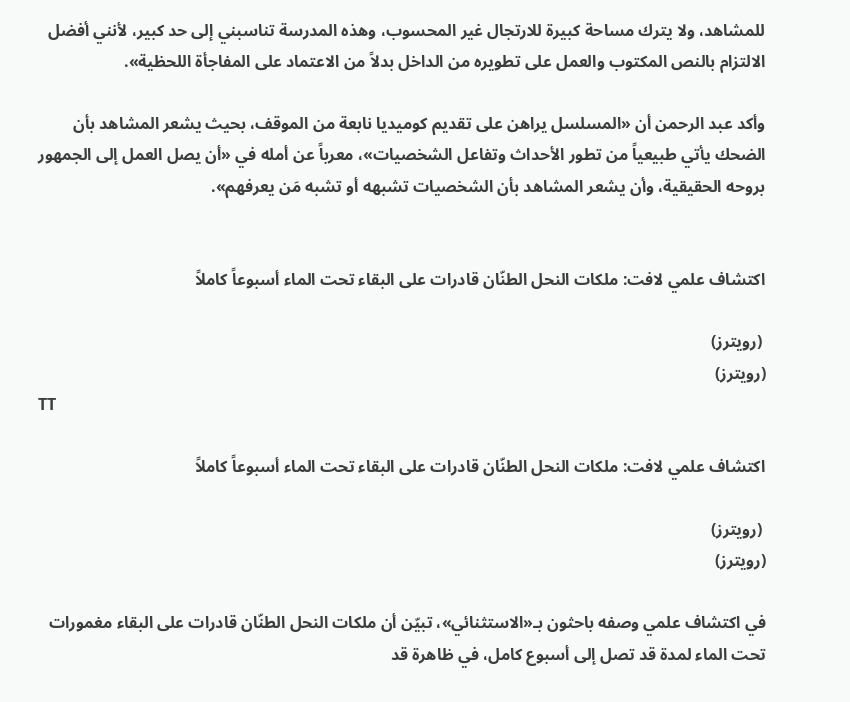للمشاهد، ولا يترك مساحة كبيرة للارتجال غير المحسوب، وهذه المدرسة تناسبني إلى حد كبير، لأنني أفضل الالتزام بالنص المكتوب والعمل على تطويره من الداخل بدلاً من الاعتماد على المفاجأة اللحظية».

وأكد عبد الرحمن أن «المسلسل يراهن على تقديم كوميديا نابعة من الموقف، بحيث يشعر المشاهد بأن الضحك يأتي طبيعياً من تطور الأحداث وتفاعل الشخصيات»، معرباً عن أمله في «أن يصل العمل إلى الجمهور بروحه الحقيقية، وأن يشعر المشاهد بأن الشخصيات تشبهه أو تشبه مَن يعرفهم».


اكتشاف علمي لافت: ملكات النحل الطنّان قادرات على البقاء تحت الماء أسبوعاً كاملاً

 (رويترز)
(رويترز)
TT

اكتشاف علمي لافت: ملكات النحل الطنّان قادرات على البقاء تحت الماء أسبوعاً كاملاً

 (رويترز)
(رويترز)

في اكتشاف علمي وصفه باحثون بـ«الاستثنائي»، تبيّن أن ملكات النحل الطنّان قادرات على البقاء مغمورات تحت الماء لمدة قد تصل إلى أسبوع كامل، في ظاهرة قد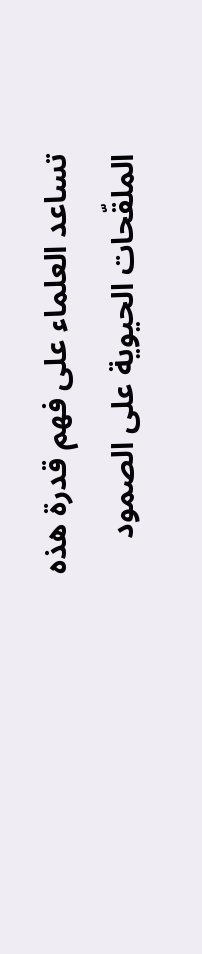تساعد العلماء على فهم قدرة هذه الملقّحات الحيوية على الصمود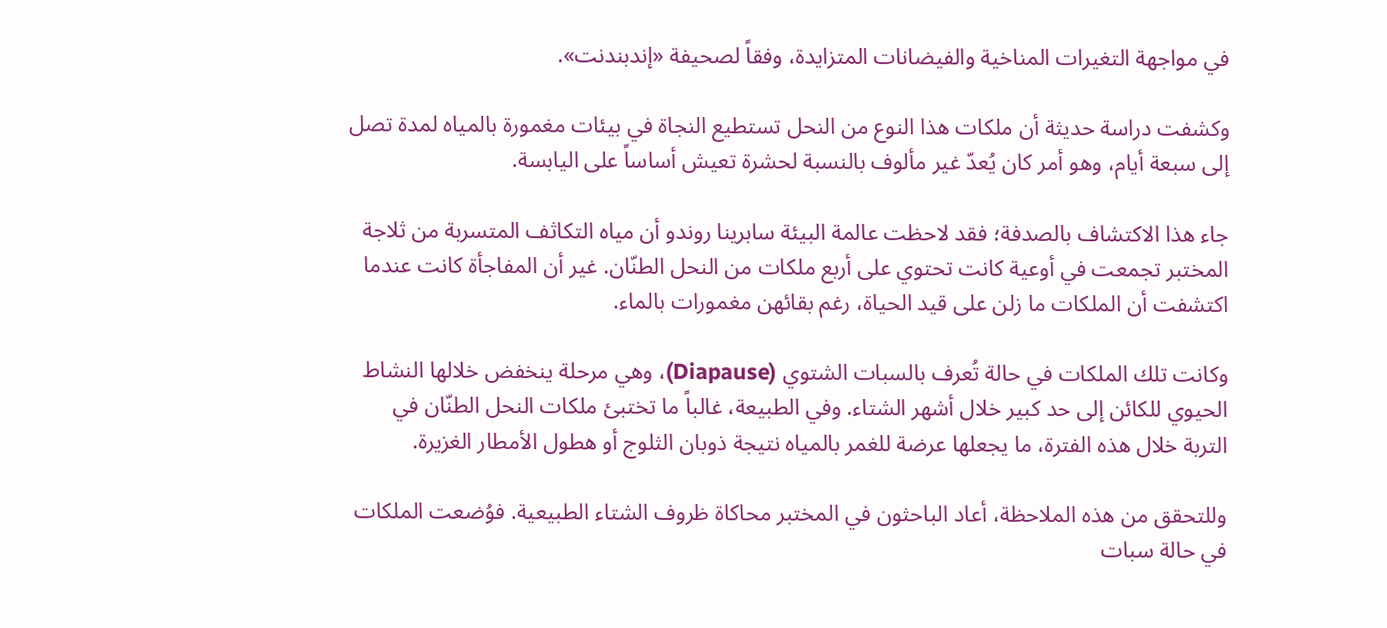في مواجهة التغيرات المناخية والفيضانات المتزايدة، وفقاً لصحيفة «إندبندنت».

وكشفت دراسة حديثة أن ملكات هذا النوع من النحل تستطيع النجاة في بيئات مغمورة بالمياه لمدة تصل إلى سبعة أيام، وهو أمر كان يُعدّ غير مألوف بالنسبة لحشرة تعيش أساساً على اليابسة.

جاء هذا الاكتشاف بالصدفة؛ فقد لاحظت عالمة البيئة سابرينا روندو أن مياه التكاثف المتسربة من ثلاجة المختبر تجمعت في أوعية كانت تحتوي على أربع ملكات من النحل الطنّان. غير أن المفاجأة كانت عندما اكتشفت أن الملكات ما زلن على قيد الحياة، رغم بقائهن مغمورات بالماء.

وكانت تلك الملكات في حالة تُعرف بالسبات الشتوي (Diapause)، وهي مرحلة ينخفض خلالها النشاط الحيوي للكائن إلى حد كبير خلال أشهر الشتاء. وفي الطبيعة، غالباً ما تختبئ ملكات النحل الطنّان في التربة خلال هذه الفترة، ما يجعلها عرضة للغمر بالمياه نتيجة ذوبان الثلوج أو هطول الأمطار الغزيرة.

وللتحقق من هذه الملاحظة، أعاد الباحثون في المختبر محاكاة ظروف الشتاء الطبيعية. فوُضعت الملكات في حالة سبات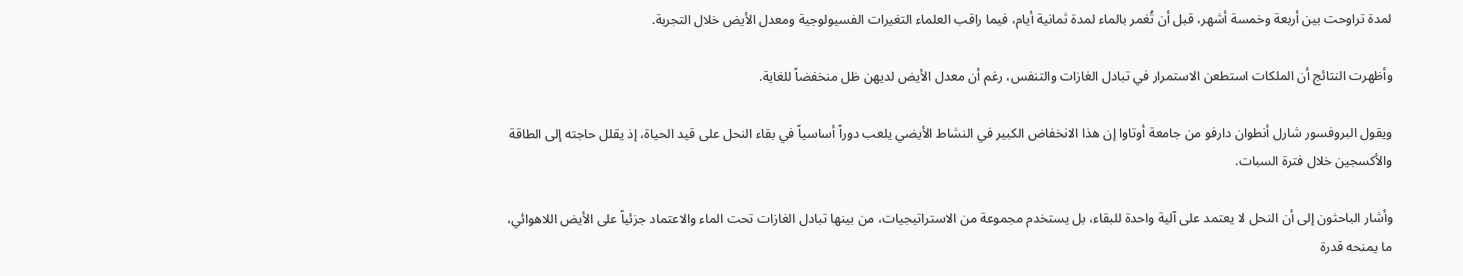لمدة تراوحت بين أربعة وخمسة أشهر، قبل أن تُغمر بالماء لمدة ثمانية أيام، فيما راقب العلماء التغيرات الفسيولوجية ومعدل الأيض خلال التجربة.

وأظهرت النتائج أن الملكات استطعن الاستمرار في تبادل الغازات والتنفس، رغم أن معدل الأيض لديهن ظل منخفضاً للغاية.

ويقول البروفسور شارل أنطوان دارفو من جامعة أوتاوا إن هذا الانخفاض الكبير في النشاط الأيضي يلعب دوراً أساسياً في بقاء النحل على قيد الحياة، إذ يقلل حاجته إلى الطاقة والأكسجين خلال فترة السبات.

وأشار الباحثون إلى أن النحل لا يعتمد على آلية واحدة للبقاء، بل يستخدم مجموعة من الاستراتيجيات، من بينها تبادل الغازات تحت الماء والاعتماد جزئياً على الأيض اللاهوائي، ما يمنحه قدرة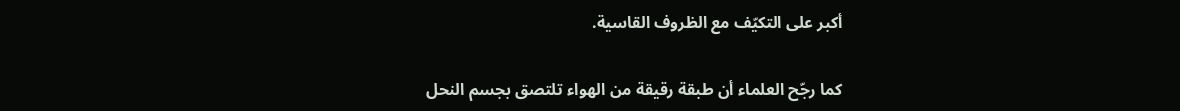أكبر على التكيّف مع الظروف القاسية.

كما رجّح العلماء أن طبقة رقيقة من الهواء تلتصق بجسم النحل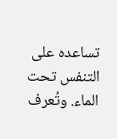تساعده على التنفس تحت الماء. وتُعرف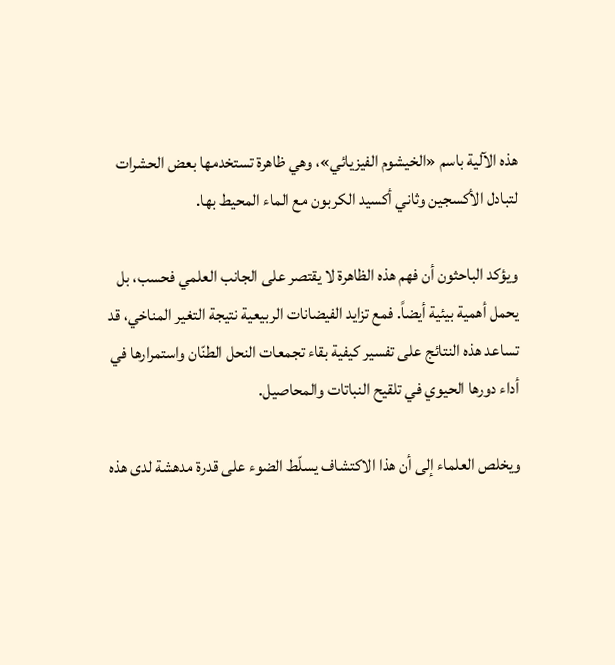هذه الآلية باسم «الخيشوم الفيزيائي»، وهي ظاهرة تستخدمها بعض الحشرات لتبادل الأكسجين وثاني أكسيد الكربون مع الماء المحيط بها.

ويؤكد الباحثون أن فهم هذه الظاهرة لا يقتصر على الجانب العلمي فحسب، بل يحمل أهمية بيئية أيضاً. فمع تزايد الفيضانات الربيعية نتيجة التغير المناخي، قد تساعد هذه النتائج على تفسير كيفية بقاء تجمعات النحل الطنّان واستمرارها في أداء دورها الحيوي في تلقيح النباتات والمحاصيل.

ويخلص العلماء إلى أن هذا الاكتشاف يسلّط الضوء على قدرة مدهشة لدى هذه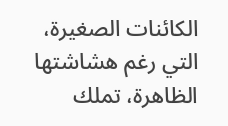الكائنات الصغيرة، التي رغم هشاشتها الظاهرة، تملك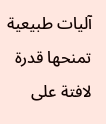آليات طبيعية تمنحها قدرة لافتة على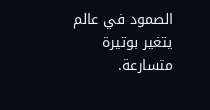الصمود في عالم يتغير بوتيرة متسارعة.